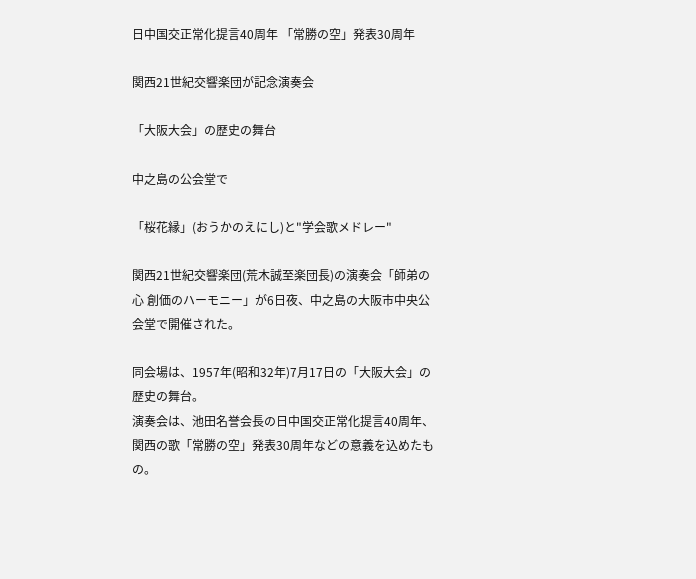日中国交正常化提言40周年 「常勝の空」発表30周年

関西21世紀交響楽団が記念演奏会

「大阪大会」の歴史の舞台

中之島の公会堂で

「桜花縁」(おうかのえにし)と"学会歌メドレー"

関西21世紀交響楽団(荒木誠至楽団長)の演奏会「師弟の心 創価のハーモニー」が6日夜、中之島の大阪市中央公会堂で開催された。

同会場は、1957年(昭和32年)7月17日の「大阪大会」の歴史の舞台。
演奏会は、池田名誉会長の日中国交正常化提言40周年、関西の歌「常勝の空」発表30周年などの意義を込めたもの。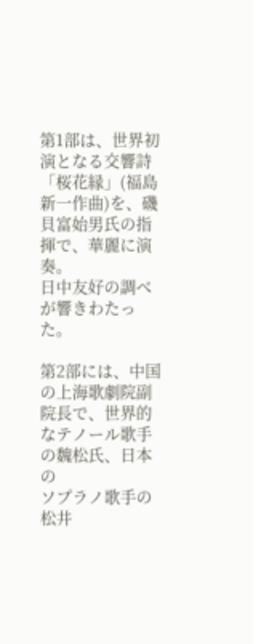第1部は、世界初演となる交響詩「桜花縁」(福島新一作曲)を、磯貝富始男氏の指揮で、華麗に演奏。
日中友好の調べが響きわたった。

第2部には、中国の上海歌劇院副院長で、世界的なテノール歌手の魏松氏、日本の
ソプラノ歌手の松井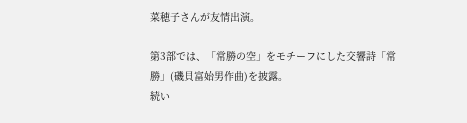菜穂子さんが友情出演。

第3部では、「常勝の空」をモチーフにした交響詩「常勝」(磯貝富始男作曲)を披露。
続い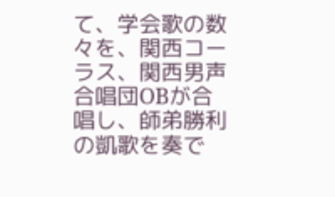て、学会歌の数々を、関西コーラス、関西男声合唱団OBが合唱し、師弟勝利の凱歌を奏で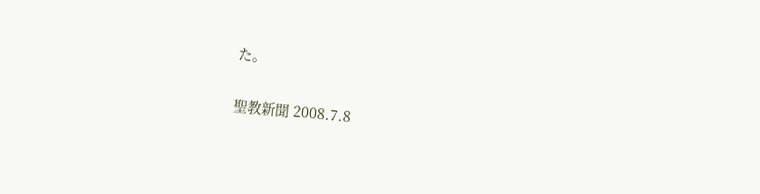た。

聖教新聞 2008.7.8